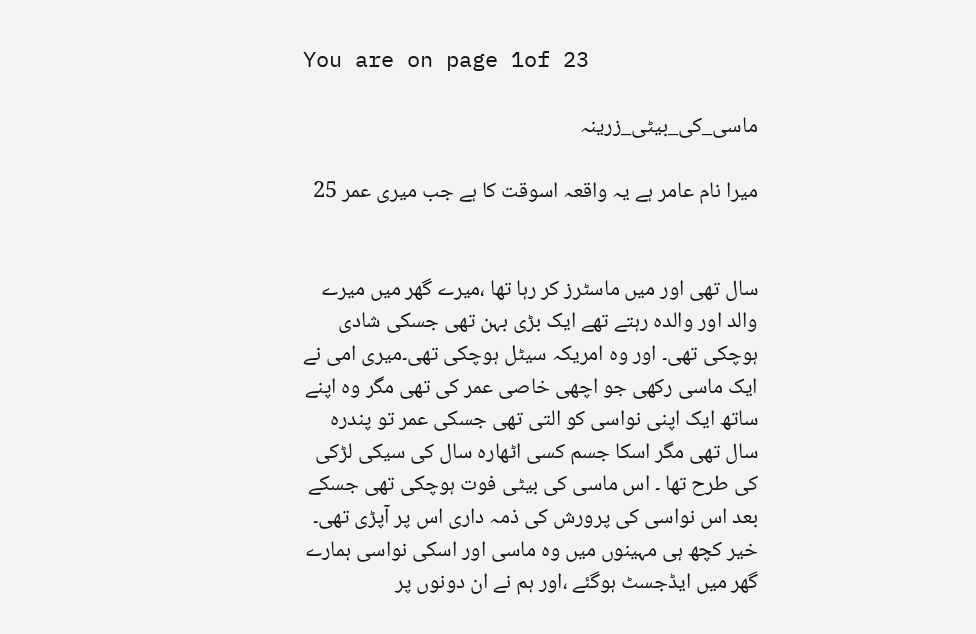You are on page 1of 23

ماسی_کی_بیٹی_زرینہ

میرا نام عامر ہے یہ واقعہ اسوقت کا ہے جب میری عمر 25


سال تھی اور میں ماسٹرز کر رہا تھا ،میرے گھر میں میرے
والد اور والدہ رہتے تھے ایک بڑی بہن تھی جسکی شادی
ہوچکی تھی۔ اور وہ امریکہ سیٹل ہوچکی تھی۔میری امی نے
ایک ماسی رکھی جو اچھی خاصی عمر کی تھی مگر وہ اپنے
ساتھ ایک اپنی نواسی کو التی تھی جسکی عمر تو پندرہ
سال تھی مگر اسکا جسم کسی اٹھارہ سال کی سیکی لڑکی
کی طرح تھا ۔ اس ماسی کی بیٹی فوت ہوچکی تھی جسکے
بعد اس نواسی کی پرورش کی ذمہ داری اس پر آپڑی تھی۔
خیر کچھ ہی مہینوں میں وہ ماسی اور اسکی نواسی ہمارے
گھر میں ایڈجسٹ ہوگئے ،اور ہم نے ان دونوں پر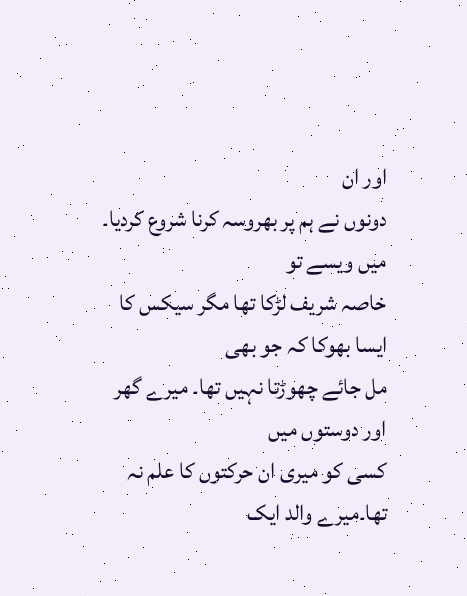اور ان
دونوں نے ہم پر بھروسہ کرنا شروع کردیا۔ میں ویسے تو
خاصہ شریف لڑکا تھا مگر سیکس کا ایسا بھوکا کہ جو بھی
مل جائے چھوڑتا نہیں تھا۔ میرے گھر اور دوستوں میں
کسی کو میری ان حرکتوں کا علم نہ تھا۔میرے والد ایک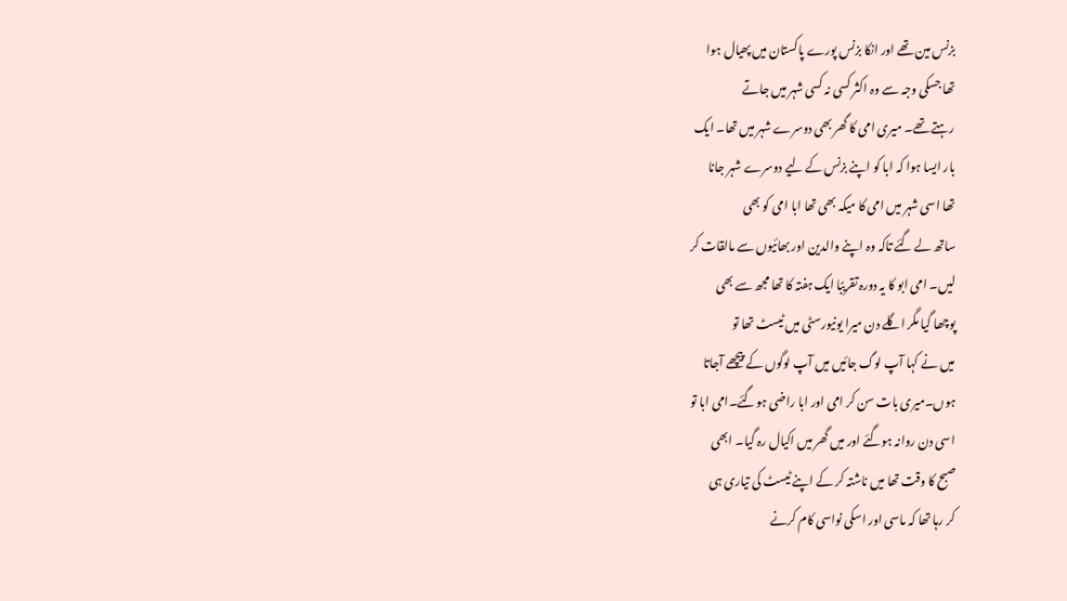بزنس مین تھے اور انکا بزنس پورے پاکستان میں پھیال ہوا
تھا جسکی وجہ سے وہ اکثر کسی نہ کسی شہر میں جاتے
رہتے تھے۔ میری امی کا گھر بھی دوسرے شہر میں تھا۔ ایک
بار ایسا ہوا کہ ابا کو اپنے بزنس کے لیے دوسرے شہر جانا
تھا اسی شہر میں امی کا میکہ بھی تھا ابا امی کو بھی
ساتھ لے گئے تاکہ وہ اپنے والدین اور بھائیوں سے مالقات کر
لیں۔ امی ابو کا یہ دورہ تقریبًا ایک ہفتہ کا تھا مجھ سے بھی
پوچھا گیا مگر اگلے دن میرا یونیورسٹی میں ٹیسٹ تھا تو
میں نے کہا آپ لوگ جائیں میں آپ لوگوں کے پیچھے آجاتا
ہوں۔میری بات سن کر امی اور ابا راضی ہوگئے۔امی ابا تو
اسی دن روانہ ہوگئے اور میں گھر میں اکیال رہ گیا۔ ابھی
صبح کا وقت تھا میں ناشتہ کر کے اپنے ٹیسٹ کی تیاری ہی
کر رہا تھا کہ ماسی اور اسکی نواسی کام کرنے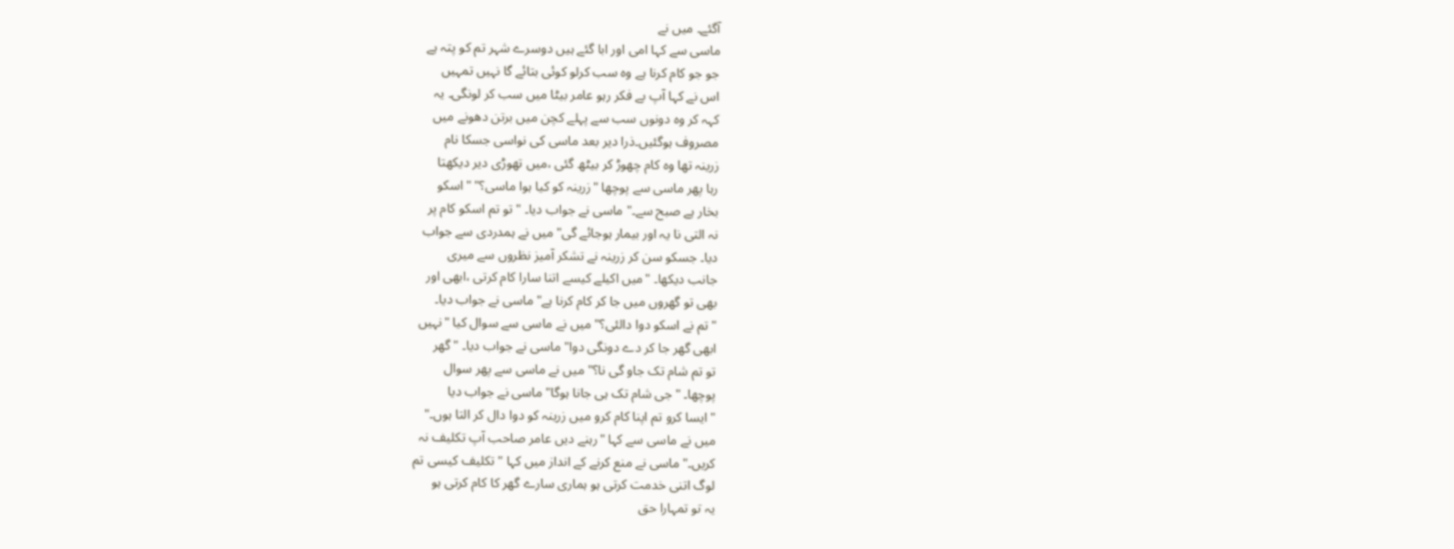آگئے۔ میں نے
ماسی سے کہا امی اور ابا گئے ہیں دوسرے شہر تم کو پتہ ہے
جو جو کام کرنا ہے وہ سب کرلو کوئی بتائے گا نہیں تمہیں
اس نے کہا آپ بے فکر رہو عامر بیٹا میں سب کر لونگی۔ یہ
کہہ کر وہ دونوں سب سے پہلے کچن میں برتن دھونے میں
مصروف ہوگئیں۔ذرا دیر بعد ماسی کی نواسی جسکا نام
زرینہ تھا وہ کام چھوڑ کر بیٹھ گئی ،میں تھوڑی دیر دیکھتا
رہا پھر ماسی سے پوچھا "زرینہ کو کیا ہوا ماسی؟" "اسکو
بخار ہے صبح سے۔" ماسی نے جواب دیا۔ "تو تم اسکو کام پر
نہ التی نا یہ اور بیمار ہوجائے گی" میں نے ہمدردی سے جواب
دیا۔ جسکو سن کر زرینہ نے تشکر آمیز نظروں سے میری
جانب دیکھا۔ "میں اکیلے کیسے اتنا سارا کام کرتی ،ابھی اور
بھی تو گھروں میں جا کر کام کرنا ہے" ماسی نے جواب دیا۔
"تم نے اسکو دوا دالئی؟" میں نے ماسی سے سوال کیا "نہیں
ابھی گھر جا کر دے دونگی دوا" ماسی نے جواب دیا۔ " گھر
تو تم شام تک جاو گی نا؟" میں نے ماسی سے پھر سوال
پوچھا۔ "جی شام تک ہی جانا ہوگا" ماسی نے جواب دیا
"ایسا کرو تم اپنا کام کرو میں زرینہ کو دوا دال کر التا ہوں۔"
میں نے ماسی سے کہا "رہنے دیں عامر صاحب آپ تکلیف نہ
کریں۔" ماسی نے منع کرنے کے انداز میں کہا "تکلیف کیسی تم
لوگ اتنی خدمت کرتی ہو ہماری سارے گھر کا کام کرتی ہو
یہ تو تمہارا حق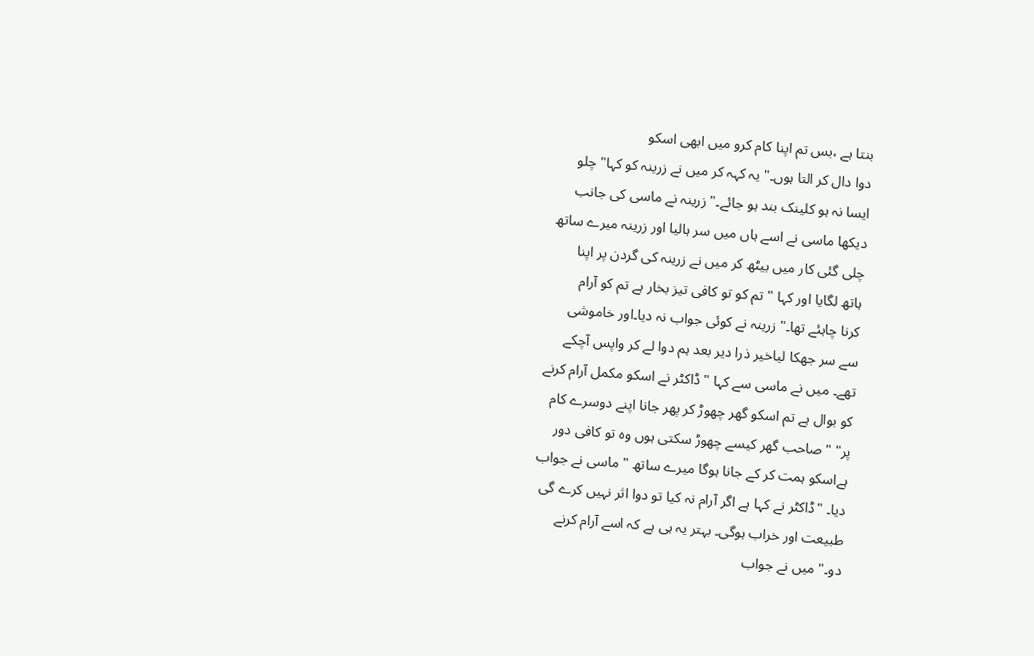بنتا ہے ،بس تم اپنا کام کرو میں ابھی اسکو
دوا دال کر التا ہوں۔" یہ کہہ کر میں نے زرینہ کو کہا" چلو
ایسا نہ ہو کلینک بند ہو جائے۔" زرینہ نے ماسی کی جانب
دیکھا ماسی نے اسے ہاں میں سر ہالیا اور زرینہ میرے ساتھ
چلی گئی کار میں بیٹھ کر میں نے زرینہ کی گردن پر اپنا
ہاتھ لگایا اور کہا " تم کو تو کافی تیز بخار ہے تم کو آرام
کرنا چاہئے تھا۔" زرینہ نے کوئی جواب نہ دیا۔اور خاموشی
سے سر جھکا لیاخیر ذرا دیر بعد ہم دوا لے کر واپس آچکے
تھے۔ میں نے ماسی سے کہا " ڈاکٹر نے اسکو مکمل آرام کرنے
کو بوال ہے تم اسکو گھر چھوڑ کر پھر جانا اپنے دوسرے کام
پر" "صاحب گھر کیسے چھوڑ سکتی ہوں وہ تو کافی دور
ہےاسکو ہمت کر کے جانا ہوگا میرے ساتھ " ماسی نے جواب
دیا۔ "ڈاکٹر نے کہا ہے اگر آرام نہ کیا تو دوا اثر نہیں کرے گی
طبیعت اور خراب ہوگی۔ بہتر یہ ہی ہے کہ اسے آرام کرنے
دو۔" میں نے جواب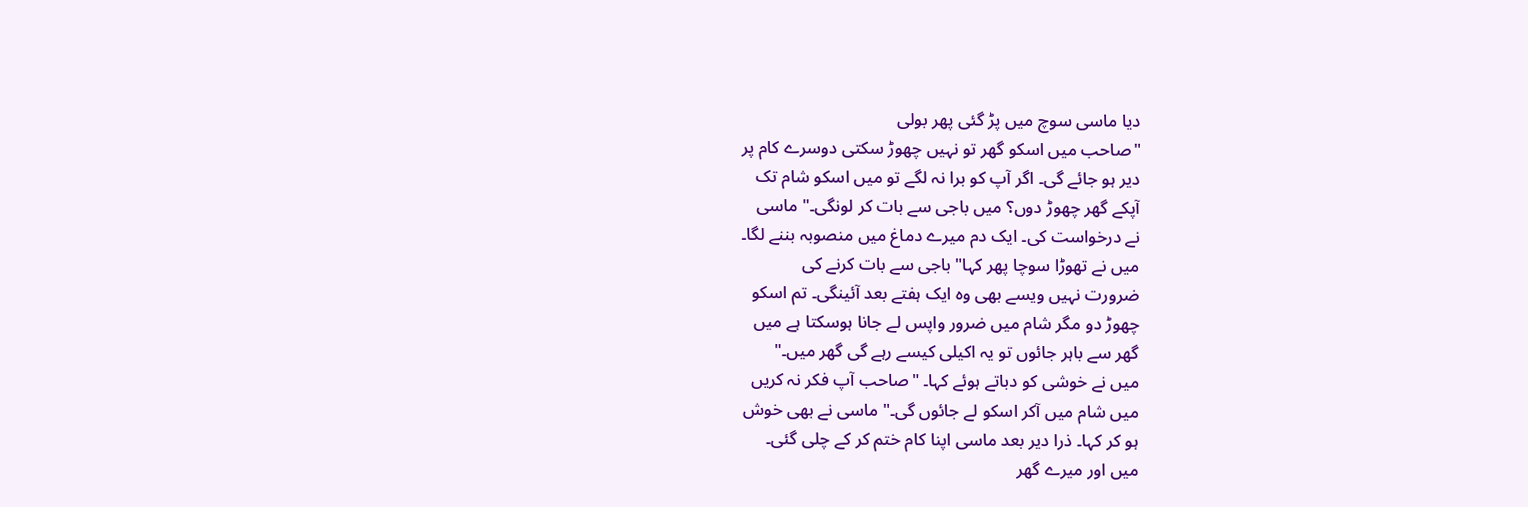دیا ماسی سوچ میں پڑ گئی پھر بولی
"صاحب میں اسکو گھر تو نہیں چھوڑ سکتی دوسرے کام پر
دیر ہو جائے گی۔ اگر آپ کو برا نہ لگے تو میں اسکو شام تک
آپکے گھر چھوڑ دوں؟ میں باجی سے بات کر لونگی۔" ماسی
نے درخواست کی۔ ایک دم میرے دماغ میں منصوبہ بننے لگا۔
میں نے تھوڑا سوچا پھر کہا" باجی سے بات کرنے کی
ضرورت نہیں ویسے بھی وہ ایک ہفتے بعد آئینگی۔ تم اسکو
چھوڑ دو مگر شام میں ضرور واپس لے جانا ہوسکتا ہے میں
گھر سے باہر جائوں تو یہ اکیلی کیسے رہے گی گھر میں۔"
میں نے خوشی کو دباتے ہوئے کہا۔ "صاحب آپ فکر نہ کریں
میں شام میں آکر اسکو لے جائوں گی۔" ماسی نے بھی خوش
ہو کر کہا۔ ذرا دیر بعد ماسی اپنا کام ختم کر کے چلی گئی۔
میں اور میرے گھر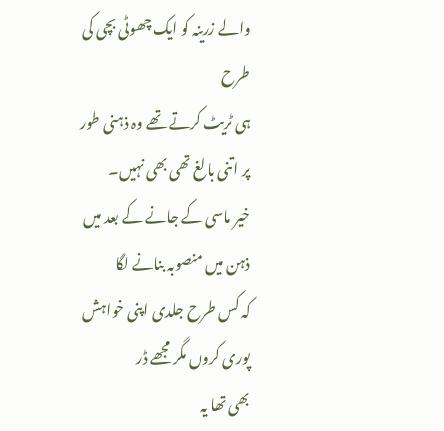والے زرینہ کو ایک چھوٹی بچی کی طرح
ہی ٹریٹ کرتے تھے وہ ذہنی طور پر اتنی بالغ تھی بھی نہیں۔
خیر ماسی کے جانے کے بعد میں ذہن میں منصوبہ بنانے لگا
کہ کس طرح جلدی اپنی خواہش پوری کروں مگر مجھے ڈر
بھی تھا یہ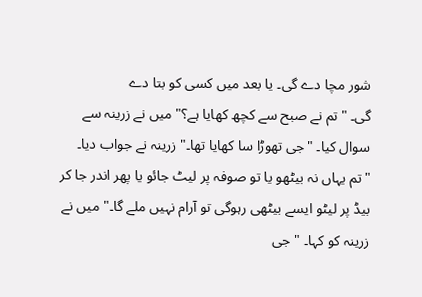شور مچا دے گی۔ یا بعد میں کسی کو بتا دے
گی۔ "تم نے صبح سے کچھ کھایا ہے؟" میں نے زرینہ سے
سوال کیا۔ "جی تھوڑا سا کھایا تھا۔" زرینہ نے جواب دیا۔
"تم یہاں نہ بیٹھو یا تو صوفہ پر لیٹ جائو یا پھر اندر جا کر
بیڈ پر لیٹو ایسے بیٹھی رہوگی تو آرام نہیں ملے گا۔" میں نے
زرینہ کو کہا۔ " جی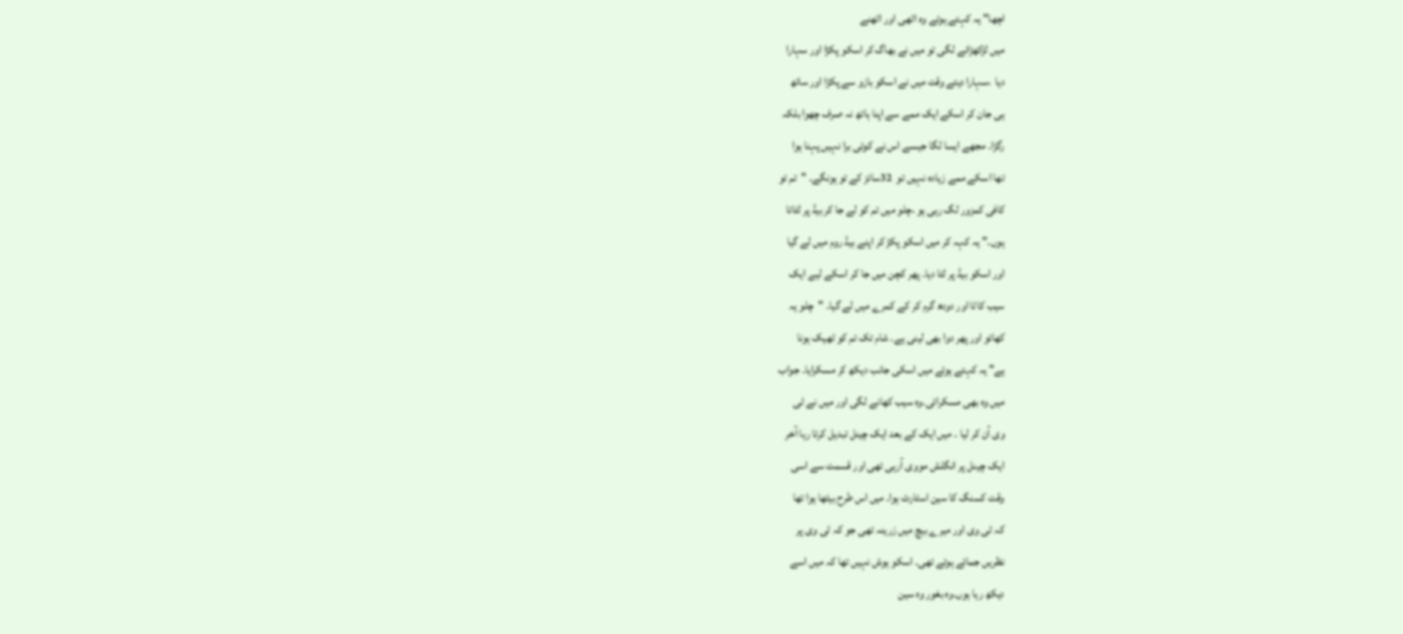اچھا" یہ کہتے ہوئے وہ اٹھی اور اٹھنے
میں لڑکھڑانے لگی تو میں نے بھاگ کر اسکو پکڑا اور سہارا
دیا  ،سہارا دیتے وقت میں نے اسکو بازو سے پکڑا اور ساتھ
ہی جان کر اسکے ایک ممے سے اپنا ہاتھ نہ صرف چھوا بلکہ
رگڑا۔ مجھے ایسا لگا جیسے اس نے کوئی برا نہیں پہنا ہوا
تھا اسکے ممے زیادہ نہیں تو  32سائز کے تو ہونگے۔ "تم تو
کافی کمزور لگ رہی ہو ،چلو میں تم کو لے جا کر بیڈ پر لٹاتا
ہوں۔" یہ کہہ کر میں اسکو پکڑ کر اپنے بیڈ روم میں لے گیا
اور اسکو بیڈ پر لٹا دیا۔ پھر کچن میں جا کر اسکے لیے ایک
سیب کاٹا اور دودھ گرم کر کے کمرے میں لے گیا۔ "چلو یہ
کھائو اور پھر دوا بھی لینی ہے۔ شام تک تم کو ٹھیک ہونا
ہے" یہ کہتے ہوئے میں اسکی جانب دیکھ کر مسکرایا۔ جواب
میں وہ بھی مسکرائی۔وہ سیب کھانے لگی اور میں نے ٹی
وی آن کر لیا ۔ میں ایک کے بعد ایک چینل تبدیل کرتا رہا آخر
ایک چینل پر انگلش مووی آرہی تھی اور قسمت سے اسی
وقت کسنگ کا سین اسٹارٹ ہوا۔ میں اس طرح بیٹھا ہوا تھا
کہ ٹی وی اور میرے بیچ میں زرینہ تھی جو کہ ٹی وی پر
نظریں جمائے ہوئے تھی۔ اسکو ہوش نہیں تھا کہ میں اسے
دیکھ رہا ہوں۔وہ بغور وہ سین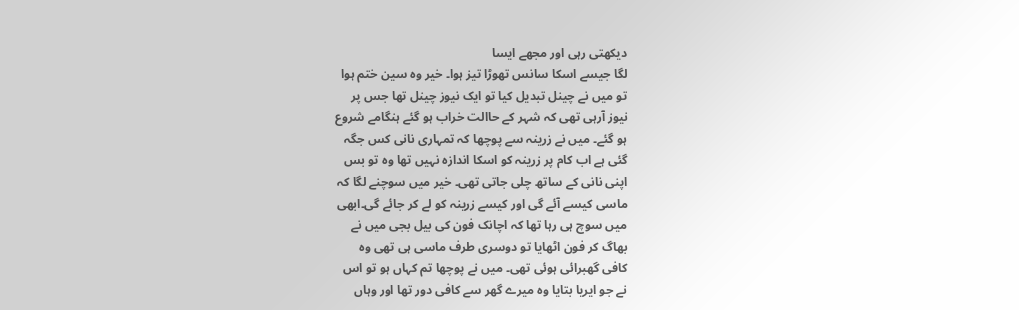دیکھتی رہی اور مجھے ایسا
لگا جیسے اسکا سانس تھوڑا تیز ہوا۔ خیر وہ سین ختم ہوا
تو میں نے چینل تبدیل کیا تو ایک نیوز چینل تھا جس پر
نیوز آرہی تھی کہ شہر کے حاالت خراب ہو گئے ہنگامے شروع
ہو گئے۔ میں نے زرینہ سے پوچھا کہ تمہاری نانی کس جگہ
گئی ہے اب کام پر زرینہ کو اسکا اندازہ نہیں تھا وہ تو بس
اپنی نانی کے ساتھ چلی جاتی تھی۔ خیر میں سوچنے لگا کہ
ماسی کیسے آئے گی اور کیسے زرینہ کو لے کر جائے گی۔ابھی
میں سوچ ہی رہا تھا کہ اچانک فون کی بیل بجی میں نے
بھاگ کر فون اٹھایا تو دوسری طرف ماسی ہی تھی وہ
کافی گھبرائی ہوئی تھی۔ میں نے پوچھا تم کہاں ہو تو اس
نے جو ایریا بتایا وہ میرے گھر سے کافی دور تھا اور وہاں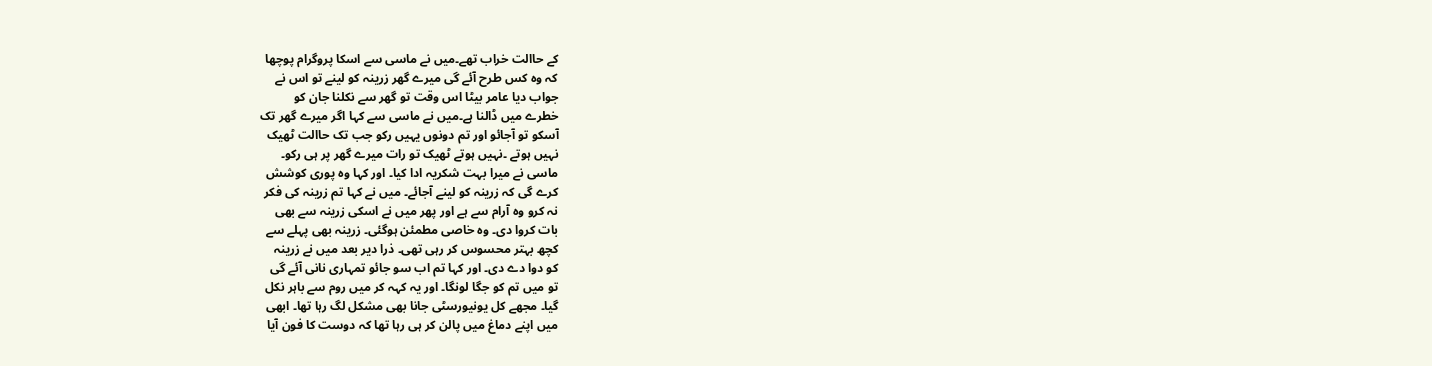کے حاالت خراب تھے۔میں نے ماسی سے اسکا پروگرام پوچھا
کہ وہ کس طرح آئے گی میرے گھر زرینہ کو لینے تو اس نے
جواب دیا عامر بیٹا اس وقت تو گھر سے نکلنا جان کو
خطرے میں ڈالنا ہے۔میں نے ماسی سے کہا اگر میرے گھر تک
آسکو تو آجائو اور تم دونوں یہیں رکو جب تک حاالت ٹھیک
نہیں ہوتے ۔نہیں ہوتے ٹھیک تو رات میرے گھر پر ہی رکو۔
ماسی نے میرا بہت شکریہ ادا کیا۔ اور کہا وہ پوری کوشش
کرے گی کہ زرینہ کو لینے آجائے۔ میں نے کہا تم زرینہ کی فکر
نہ کرو وہ آرام سے ہے اور پھر میں نے اسکی زرینہ سے بھی
بات کروا دی۔ وہ خاصی مطمئن ہوگئی۔ زرینہ بھی پہلے سے
کچھ بہتر محسوس کر رہی تھی۔ ذرا دیر بعد میں نے زرینہ
کو دوا دے دی۔ اور کہا تم اب سو جائو تمہاری نانی آئے گی
تو میں تم کو جگا لونگا۔ اور یہ کہہ کر میں روم سے باہر نکل
گیا۔ مجھے کل یونیورسٹی جانا بھی مشکل لگ رہا تھا۔ ابھی
میں اپنے دماغ میں پالن کر ہی رہا تھا کہ دوست کا فون آیا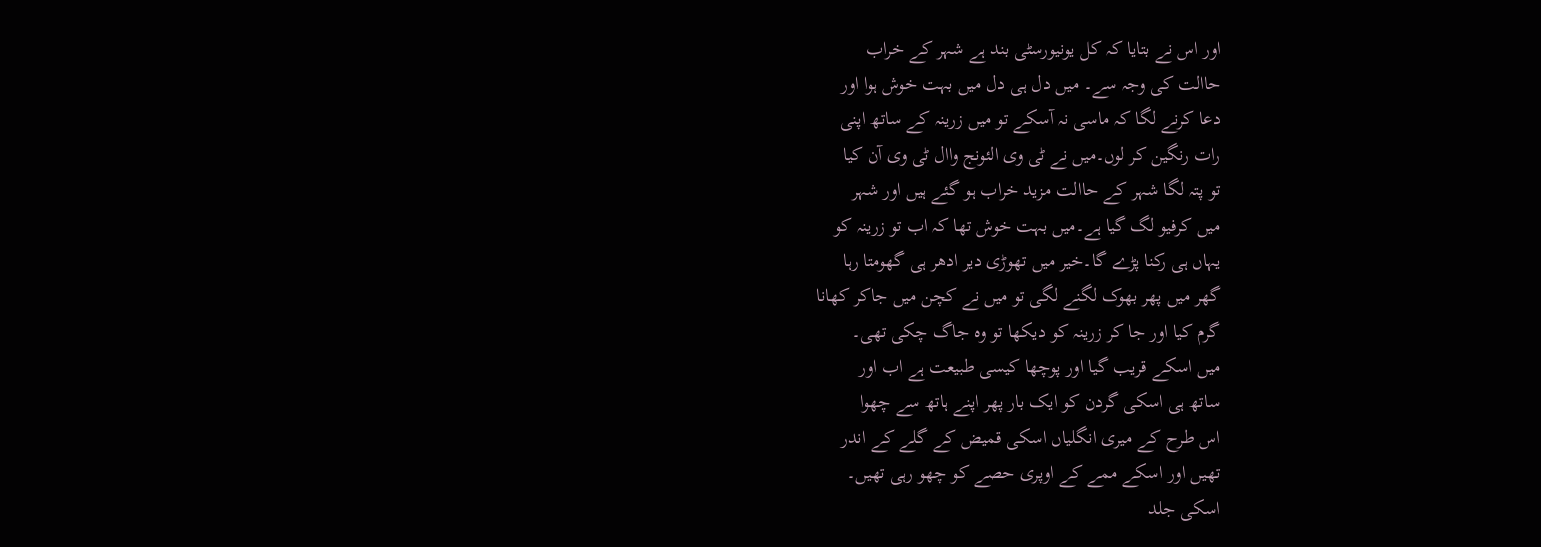اور اس نے بتایا کہ کل یونیورسٹی بند ہے شہر کے خراب
حاالت کی وجہ سے۔ میں دل ہی دل میں بہت خوش ہوا اور
دعا کرنے لگا کہ ماسی نہ آسکے تو میں زرینہ کے ساتھ اپنی
رات رنگین کر لوں۔میں نے ٹی وی الئونج واال ٹی وی آن کیا
تو پتہ لگا شہر کے حاالت مزید خراب ہو گئے ہیں اور شہر
میں کرفیو لگ گیا ہے۔میں بہت خوش تھا کہ اب تو زرینہ کو
یہاں ہی رکنا پڑے گا۔خیر میں تھوڑی دیر ادھر ہی گھومتا رہا
گھر میں پھر بھوک لگنے لگی تو میں نے کچن میں جاکر کھانا
گرم کیا اور جا کر زرینہ کو دیکھا تو وہ جاگ چکی تھی۔
میں اسکے قریب گیا اور پوچھا کیسی طبیعت ہے اب اور
ساتھ ہی اسکی گردن کو ایک بار پھر اپنے ہاتھ سے چھوا
اس طرح کے میری انگلیاں اسکی قمیض کے گلے کے اندر
تھیں اور اسکے ممے کے اوپری حصے کو چھو رہی تھیں۔
اسکی جلد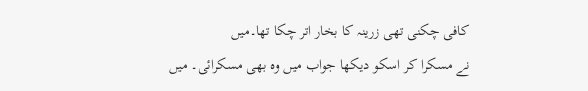کافی چکنی تھی زرینہ کا بخار اتر چکا تھا۔میں
نے مسکرا کر اسکو دیکھا جواب میں وہ بھی مسکرائی۔ میں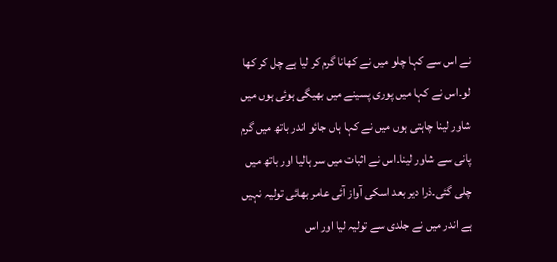نے اس سے کہا چلو میں نے کھانا گرم کر لیا ہے چل کر کھا
لو۔اس نے کہا میں پوری پسینے میں بھیگی ہوئی ہوں میں
شاور لینا چاہتی ہوں میں نے کہا ہاں جائو اندر باتھ میں گرم
پانی سے شاور لینا۔اس نے اثبات میں سر ہالیا اور باتھ میں
چلی گئی۔ذرا دیر بعد اسکی آواز آئی عامر بھائی تولیہ نہیں
ہے اندر میں نے جلدی سے تولیہ لیا اور اس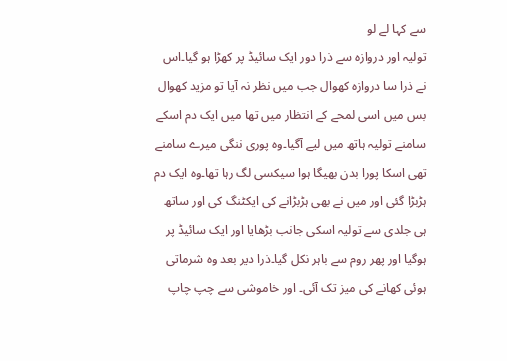سے کہا لے لو
تولیہ اور دروازہ سے ذرا دور ایک سائیڈ پر کھڑا ہو گیا۔اس
نے ذرا سا دروازہ کھوال جب میں نظر نہ آیا تو مزید کھوال
بس میں اسی لمحے کے انتظار میں تھا میں ایک دم اسکے
سامنے تولیہ ہاتھ میں لیے آگیا۔وہ پوری ننگی میرے سامنے
تھی اسکا پورا بدن بھیگا ہوا سیکسی لگ رہا تھا۔وہ ایک دم
ہڑبڑا گئی اور میں نے بھی ہڑبڑانے کی ایکٹنگ کی اور ساتھ
ہی جلدی سے تولیہ اسکی جانب بڑھایا اور ایک سائیڈ پر
ہوگیا اور پھر روم سے باہر نکل گیا۔ذرا دیر بعد وہ شرماتی
ہوئی کھانے کی میز تک آئی۔ اور خاموشی سے چپ چاپ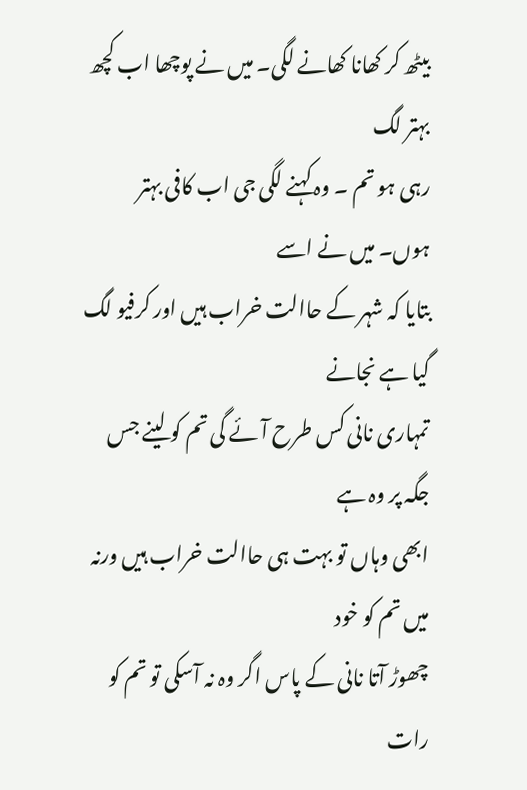بیٹھ کر کھانا کھانے لگی۔ میں نے پوچھا اب کچھ بہتر لگ
رہی ہو تم ۔ وہ کہنے لگی جی اب کافی بہتر ہوں۔ میں نے اسے
بتایا کہ شہر کے حاالت خراب ہیں اور کرفیو لگ گیا ہے نجانے
تمہاری نانی کس طرح آئے گی تم کو لینے جس جگہ پر وہ ہے
ابھی وہاں تو بہت ہی حاالت خراب ہیں ورنہ میں تم کو خود
چھوڑ آتا نانی کے پاس اگر وہ نہ آسکی تو تم کو رات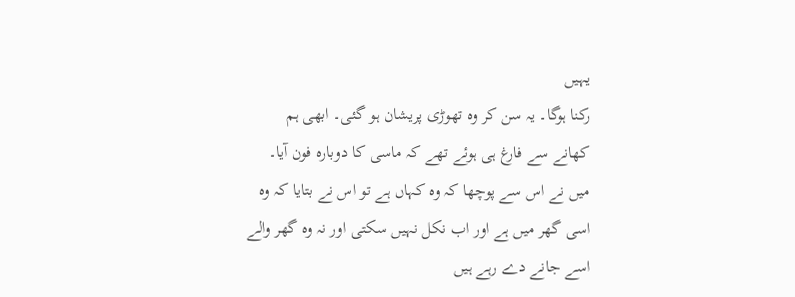یہیں
رکنا ہوگا۔ یہ سن کر وہ تھوڑی پریشان ہو گئی۔ ابھی ہم
کھانے سے فارغ ہی ہوئے تھے کہ ماسی کا دوبارہ فون آیا۔
میں نے اس سے پوچھا کہ وہ کہاں ہے تو اس نے بتایا کہ وہ
اسی گھر میں ہے اور اب نکل نہیں سکتی اور نہ وہ گھر والے
اسے جانے دے رہے ہیں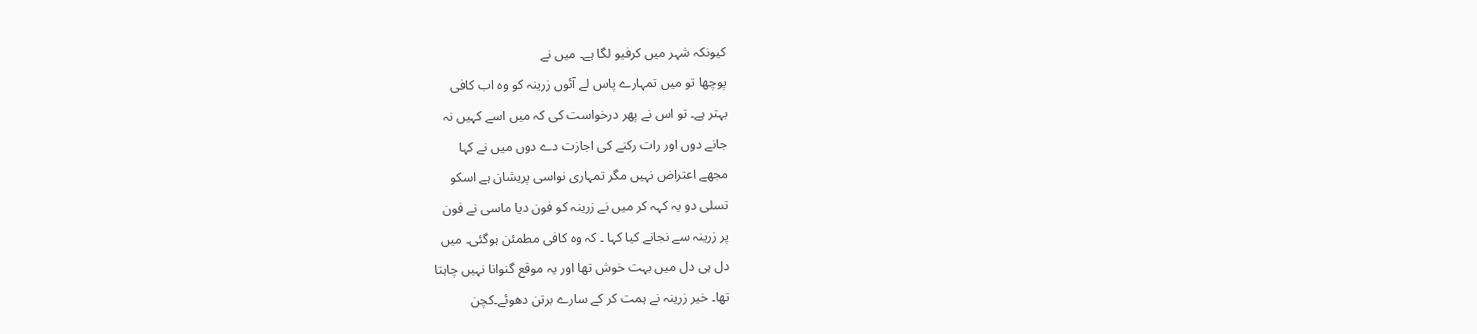کیونکہ شہر میں کرفیو لگا ہے۔ میں نے
پوچھا تو میں تمہارے پاس لے آئوں زرینہ کو وہ اب کافی
بہتر ہے۔ تو اس نے پھر درخواست کی کہ میں اسے کہیں نہ
جانے دوں اور رات رکنے کی اجازت دے دوں میں نے کہا
مجھے اعتراض نہیں مگر تمہاری نواسی پریشان ہے اسکو
تسلی دو یہ کہہ کر میں نے زرینہ کو فون دیا ماسی نے فون
پر زرینہ سے نجانے کیا کہا ۔ کہ وہ کافی مطمئن ہوگئی۔ میں
دل ہی دل میں بہت خوش تھا اور یہ موقع گنوانا نہیں چاہتا
تھا۔ خیر زرینہ نے ہمت کر کے سارے برتن دھوئے۔کچن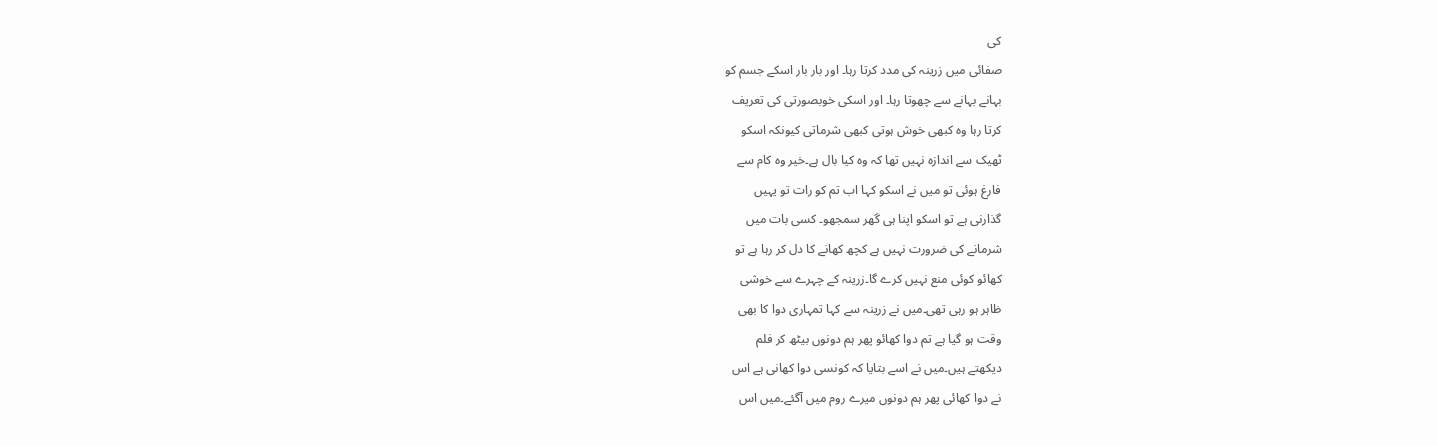کی
صفائی میں زرینہ کی مدد کرتا رہا۔ اور بار بار اسکے جسم کو
بہانے بہانے سے چھوتا رہا۔ اور اسکی خوبصورتی کی تعریف
کرتا رہا وہ کبھی خوش ہوتی کبھی شرماتی کیونکہ اسکو
ٹھیک سے اندازہ نہیں تھا کہ وہ کیا بال ہے۔خیر وہ کام سے
فارغ ہوئی تو میں نے اسکو کہا اب تم کو رات تو یہیں
گذارنی ہے تو اسکو اپنا ہی گھر سمجھو۔ کسی بات میں
شرمانے کی ضرورت نہیں ہے کچھ کھانے کا دل کر رہا ہے تو
کھائو کوئی منع نہیں کرے گا۔زرینہ کے چہرے سے خوشی
ظاہر ہو رہی تھی۔میں نے زرینہ سے کہا تمہاری دوا کا بھی
وقت ہو گیا ہے تم دوا کھائو پھر ہم دونوں بیٹھ کر فلم
دیکھتے ہیں۔میں نے اسے بتایا کہ کونسی دوا کھانی ہے اس
نے دوا کھائی پھر ہم دونوں میرے روم میں آگئے۔میں اس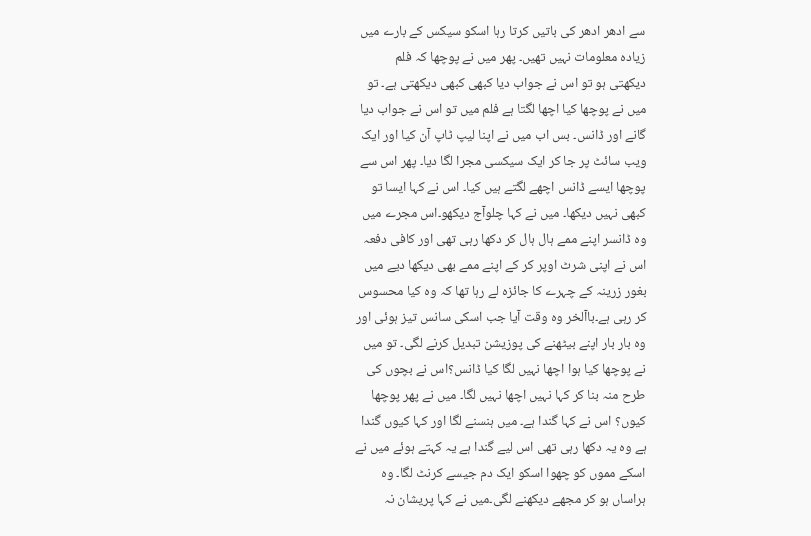سے ادھر ادھر کی باتیں کرتا رہا اسکو سیکس کے بارے میں
زیادہ معلومات نہیں تھیں۔ پھر میں نے پوچھا کہ فلم
دیکھتی ہو تو اس نے جواب دیا کبھی کبھی دیکھتی ہے۔ تو
میں نے پوچھا کیا اچھا لگتا ہے فلم میں تو اس نے جواب دیا
گانے اور ڈانس۔ بس اب میں نے اپنا لیپ ٹاپ آن کیا اور ایک
ویب سائٹ پر جا کر ایک سیکسی مجرا لگا دیا۔ پھر اس سے
پوچھا ایسے ڈانس اچھے لگتے ہیں کیا۔ اس نے کہا ایسا تو
کبھی نہیں دیکھا۔ میں نے کہا چلوآج دیکھو۔اس مجرے میں
وہ ڈانسر اپنے ممے ہال ہال کر دکھا رہی تھی اور کافی دفعہ
اس نے اپنی شرٹ اوپر کر کے اپنے ممے بھی دیکھا دیے میں
بغور زرینہ کے چہرے کا جائزہ لے رہا تھا کہ وہ کیا محسوس
کر رہی ہے۔باآلخر وہ وقت آیا جب اسکی سانس تیز ہوئی اور
وہ بار بار اپنے بیٹھنے کی پوزیشن تبدیل کرنے لگی۔ تو میں
نے پوچھا کیا ہوا اچھا نہیں لگا کیا ڈانس؟اس نے بچوں کی
طرح منہ بنا کر کہا نہیں اچھا نہیں لگا۔ میں نے پھر پوچھا
کیوں؟ اس نے کہا گندا ہے۔ میں ہنسنے لگا اور کہا کیوں گندا
ہے وہ یہ دکھا رہی تھی اس لیے گندا ہے یہ کہتے ہوئے میں نے
اسکے مموں کو چھوا اسکو ایک دم جیسے کرنٹ لگا۔ وہ
ہراساں ہو کر مجھے دیکھنے لگی۔میں نے کہا پریشان نہ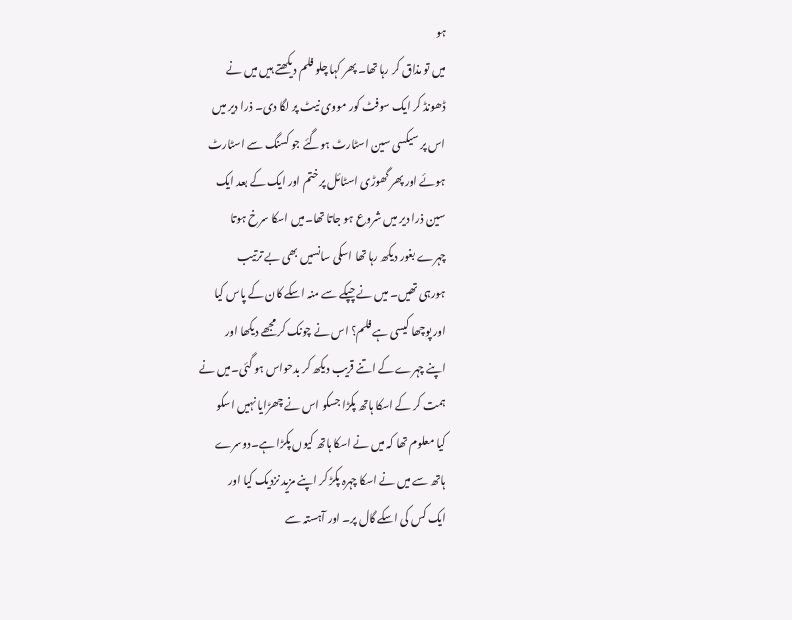ہو
میں تو مذاق کر رہا تھا۔ پھر کہا چلو فلم دیکھتے ہیں میں نے
ڈھونڈ کر ایک سوفٹ کور مووی نیٹ پر لگا دی۔ ذرا دیر میں
اس پر سیکسی سین اسٹارٹ ہوگئے جو کسنگ سے اسٹارٹ
ہوئے اور پھر گھوڑی اسٹائل پر ختم اور ایک کے بعد ایک
سین ذرا دیر میں شروع ہو جاتا تھا۔میں اسکا سرخ ہوتا
چہرے بغور دیکھ رہا تھا اسکی سانسیں بھی بے ترتیب
ہورہی تھیں۔ میں نے چپکے سے منہ اسکے کان کے پاس کیا
اور پوچھا کیسی ہے فلم؟ اس نے چونک کر مجھے دیکھا اور
اپنے چہرے کے اتنے قریب دیکھ کر بدحواس ہو گئی۔میں نے
ہمت کر کے اسکا ہاتھ پکڑا جسکو اس نے چھڑایا نہیں اسکو
کیا معلوم تھا کہ میں نے اسکا ہاتھ کیوں پکڑا ہے۔دوسرے
ہاتھ سے میں نے اسکا چہرہ پکڑ کر اپنے مزید نزدیک کیا اور
ایک کس کی اسکے گال پر۔ اور آہستہ سے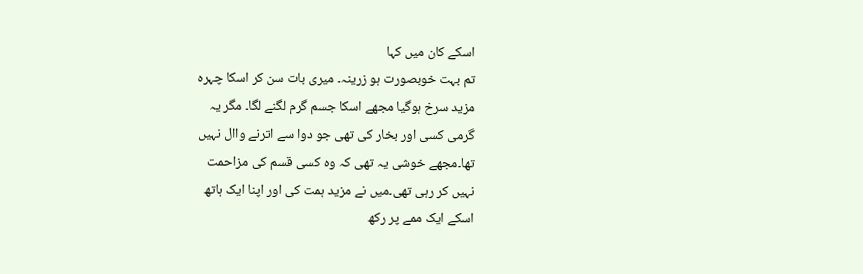اسکے کان میں کہا
تم بہت خوبصورت ہو زرینہ۔ میری بات سن کر اسکا چہرہ
مزید سرخ ہوگیا مجھے اسکا جسم گرم لگنے لگا۔ مگر یہ
گرمی کسی اور بخار کی تھی جو دوا سے اترنے واال نہیں
تھا۔مجھے خوشی یہ تھی کہ وہ کسی قسم کی مزاحمت
نہیں کر رہی تھی۔میں نے مزید ہمت کی اور اپنا ایک ہاتھ
اسکے ایک ممے پر رکھ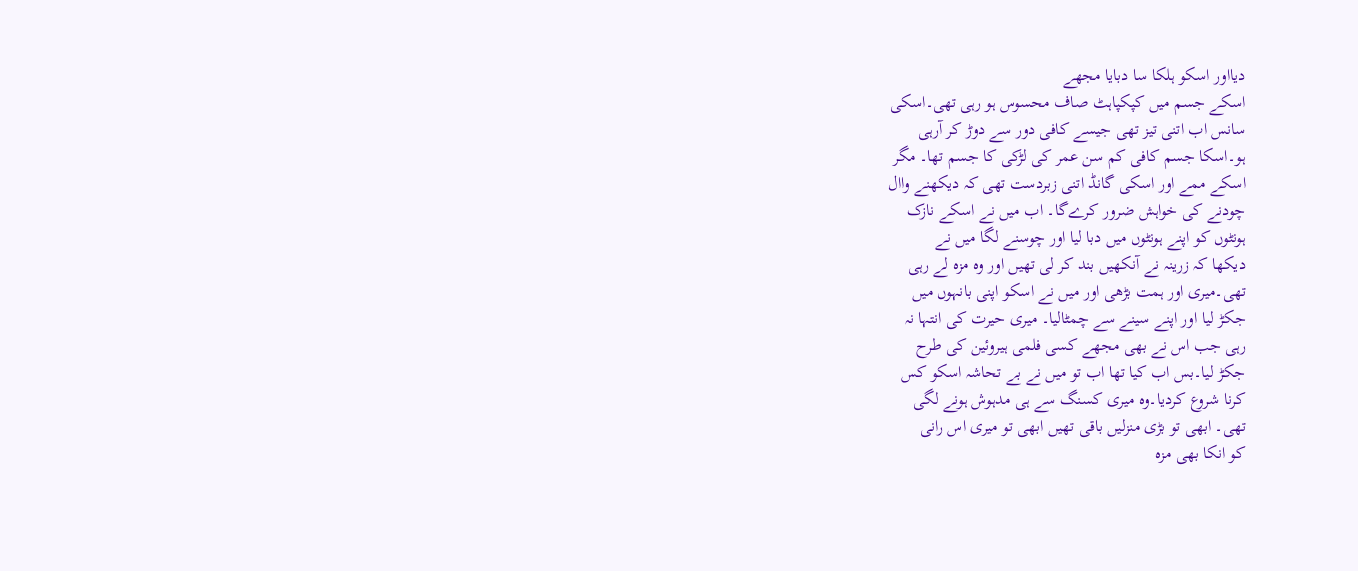دیااور اسکو ہلکا سا دبایا مجھے
اسکے جسم میں کپکپاہٹ صاف محسوس ہو رہی تھی۔اسکی
سانس اب اتنی تیز تھی جیسے کافی دور سے دوڑ کر آرہی
ہو۔اسکا جسم کافی کم سن عمر کی لڑکی کا جسم تھا۔ مگر
اسکے ممے اور اسکی گانڈ اتنی زبردست تھی کہ دیکھنے واال
چودنے کی خواہش ضرور کرےگا۔ اب میں نے اسکے نازک
ہونٹوں کو اپنے ہونٹوں میں دبا لیا اور چوسنے لگا میں نے
دیکھا کہ زرینہ نے آنکھیں بند کر لی تھیں اور وہ مزہ لے رہی
تھی۔میری اور ہمت بڑھی اور میں نے اسکو اپنی بانہوں میں
جکڑ لیا اور اپنے سینے سے چمٹالیا۔ میری حیرت کی انتہا نہ
رہی جب اس نے بھی مجھے کسی فلمی ہیروئین کی طرح
جکڑ لیا۔بس اب کیا تھا اب تو میں نے بے تحاشہ اسکو کس
کرنا شروع کردیا۔وہ میری کسنگ سے ہی مدہوش ہونے لگی
تھی۔ ابھی تو بڑی منزلیں باقی تھیں ابھی تو میری اس رانی
کو انکا بھی مزہ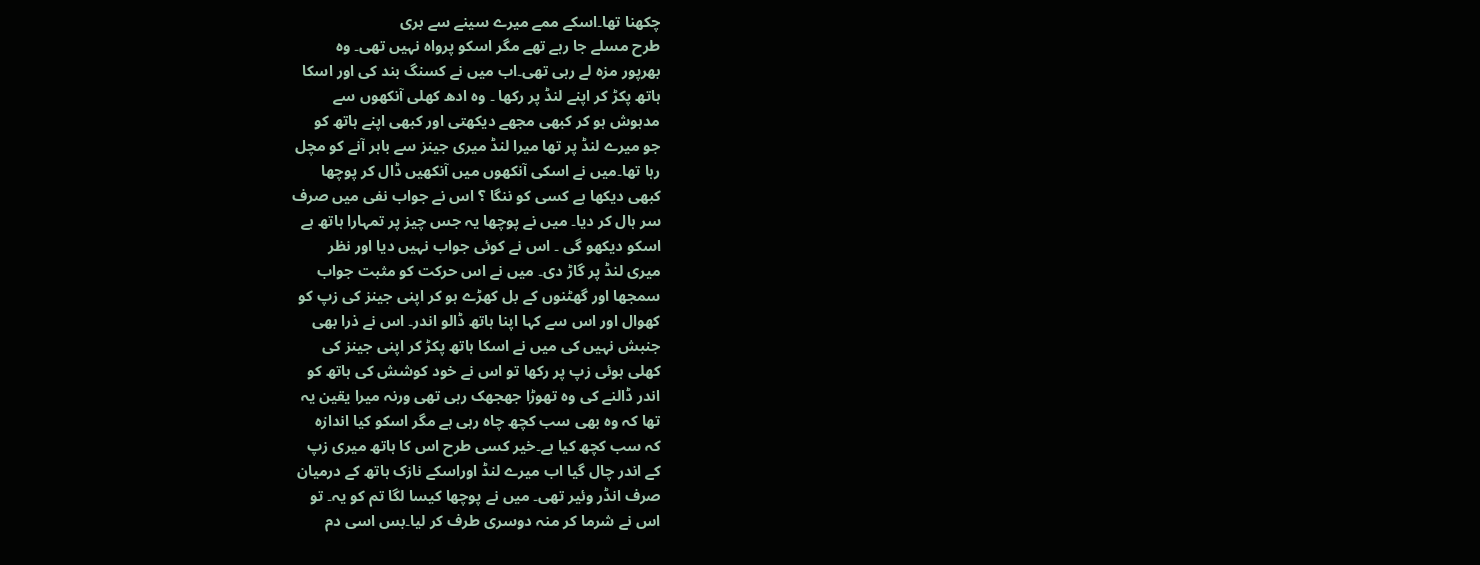چکھنا تھا۔اسکے ممے میرے سینے سے بری
طرح مسلے جا رہے تھے مگر اسکو پرواہ نہیں تھی۔ وہ
بھرپور مزہ لے رہی تھی۔اب میں نے کسنگ بند کی اور اسکا
ہاتھ پکڑ کر اپنے لنڈ پر رکھا ۔ وہ ادھ کھلی آنکھوں سے
مدہوش ہو کر کبھی مجھے دیکھتی اور کبھی اپنے ہاتھ کو
جو میرے لنڈ پر تھا میرا لنڈ میری جینز سے باہر آنے کو مچل
رہا تھا۔میں نے اسکی آنکھوں میں آنکھیں ڈال کر پوچھا
کبھی دیکھا ہے کسی کو ننگا ؟ اس نے جواب نفی میں صرف
سر ہال کر دیا۔ میں نے پوچھا یہ جس چیز پر تمہارا ہاتھ ہے
اسکو دیکھو گی ۔ اس نے کوئی جواب نہیں دیا اور نظر
میری لنڈ پر گاڑ دی۔ میں نے اس حرکت کو مثبت جواب
سمجھا اور گھٹنوں کے بل کھڑے ہو کر اپنی جینز کی زپ کو
کھوال اور اس سے کہا اپنا ہاتھ ڈالو اندر۔ اس نے ذرا بھی
جنبش نہیں کی میں نے اسکا ہاتھ پکڑ کر اپنی جینز کی
کھلی ہوئی زپ پر رکھا تو اس نے خود کوشش کی ہاتھ کو
اندر ڈالنے کی وہ تھوڑا جھجھک رہی تھی ورنہ میرا یقین یہ
تھا کہ وہ بھی سب کچھ چاہ رہی ہے مگر اسکو کیا اندازہ
کہ سب کچھ کیا ہے۔خیر کسی طرح اس کا ہاتھ میری زپ
کے اندر چال گیا اب میرے لنڈ اوراسکے نازک ہاتھ کے درمیان
صرف انڈر وئیر تھی۔ میں نے پوچھا کیسا لگا تم کو یہ۔ تو
اس نے شرما کر منہ دوسری طرف کر لیا۔بس اسی دم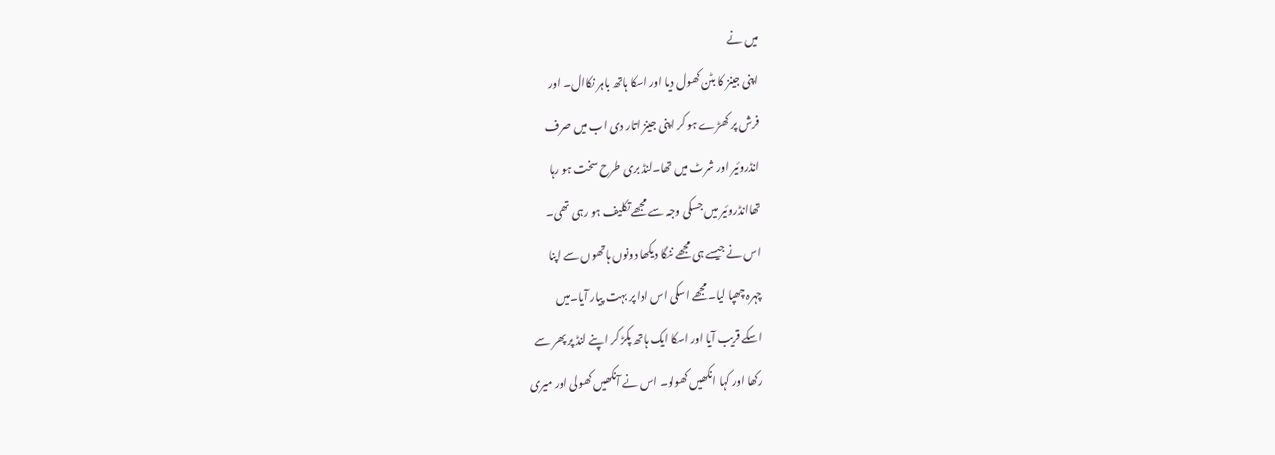میں نے
اپنی جینز کا بٹن کھول دیا اور اسکا ہاتھ باہر نکاال۔ اور
فرش پر کھڑے ہو کر اپنی جینز اتار دی اب میں صرف
انڈروئیر اور شرٹ میں تھا۔لنڈ بری طرح سخت ہو رہا
تھاانڈروئیر میں جسکی وجہ سے مجھے تکلیف ہو رہی تھی۔
اس نے جیسے ہی مجھے ننگا دیکھا دونوں ہاتھوں سے اپنا
چہرہ چھپا لیا۔مجھے اسکی اس ادا پر بہت پیار آیا۔میں
اسکے قریب آیا اور اسکا ایک ہاتھ پکڑ کر اپنے لنڈ پر پھر سے
رکھا اور کہا انکھیں کھولو۔ اس نے آنکھیں کھولی اور میری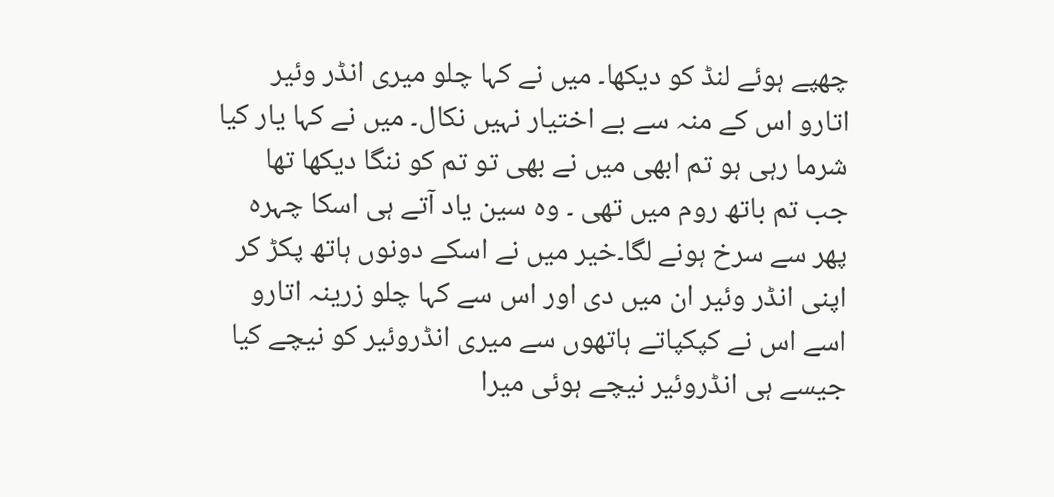چھپے ہوئے لنڈ کو دیکھا۔ میں نے کہا چلو میری انڈر وئیر
اتارو اس کے منہ سے بے اختیار نہیں نکال۔ میں نے کہا یار کیا
شرما رہی ہو تم ابھی میں نے بھی تو تم کو ننگا دیکھا تھا
جب تم باتھ روم میں تھی ۔ وہ سین یاد آتے ہی اسکا چہرہ
پھر سے سرخ ہونے لگا۔خیر میں نے اسکے دونوں ہاتھ پکڑ کر
اپنی انڈر وئیر ان میں دی اور اس سے کہا چلو زرینہ اتارو
اسے اس نے کپکپاتے ہاتھوں سے میری انڈروئیر کو نیچے کیا
جیسے ہی انڈروئیر نیچے ہوئی میرا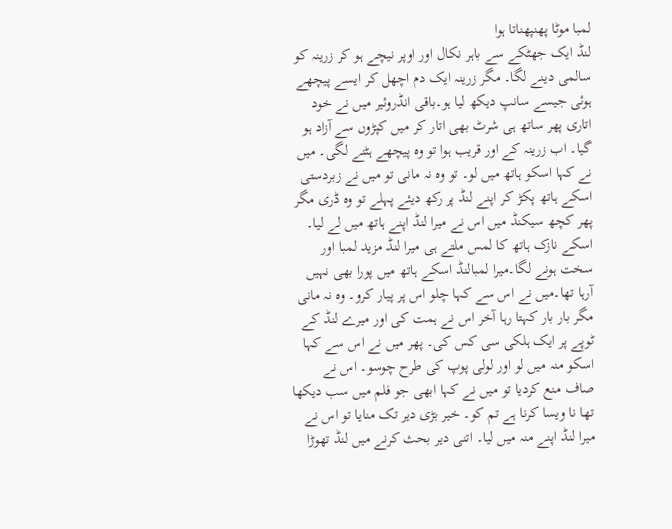لمبا موٹا پھنپھناتا ہوا
لنڈ ایک جھٹکے سے باہر نکال اور اوپر نیچے ہو کر زرینہ کو
سالمی دینے لگا۔ مگر زرینہ ایک دم اچھل کر ایسے پیچھے
ہوئی جیسے سانپ دیکھ لیا ہو۔باقی انڈروئیر میں نے خود
اتاری پھر ساتھ ہی شرٹ بھی اتار کر میں کپڑوں سے آزاد ہو
گیا۔ اب زرینہ کے اور قریب ہوا تو وہ پیچھے ہٹنے لگی۔ میں
نے کہا اسکو ہاتھ میں لو۔ تو وہ نہ مانی تو میں نے زبردستی
اسکے ہاتھ پکڑ کر اپنے لنڈ پر رکھ دیئے پہلے تو وہ ڈری مگر
پھر کچھ سیکنڈ میں اس نے میرا لنڈ اپنے ہاتھ میں لے لیا۔
اسکے نازک ہاتھ کا لمس ملتے ہی میرا لنڈ مزید لمبا اور
سخت ہونے لگا۔میرا لمبالنڈ اسکے ہاتھ میں پورا بھی نہیں
آرہا تھا۔میں نے اس سے کہا چلو اس پر پیار کرو۔ وہ نہ مانی
مگر بار بار کہتا رہا آخر اس نے ہمت کی اور میرے لنڈ کے
ٹوپے پر ایک ہلکی سی کس کی۔ پھر میں نے اس سے کہا
اسکو منہ میں لو اور لولی پوپ کی طرح چوسو۔ اس نے
صاف منع کردیا تو میں نے کہا ابھی جو فلم میں سب دیکھا
تھا نا ویسا کرنا ہے تم کو۔ خیر بڑی دیر تک منایا تو اس نے
میرا لنڈ اپنے منہ میں لیا۔ اتنی دیر بحث کرنے میں لنڈ تھوڑا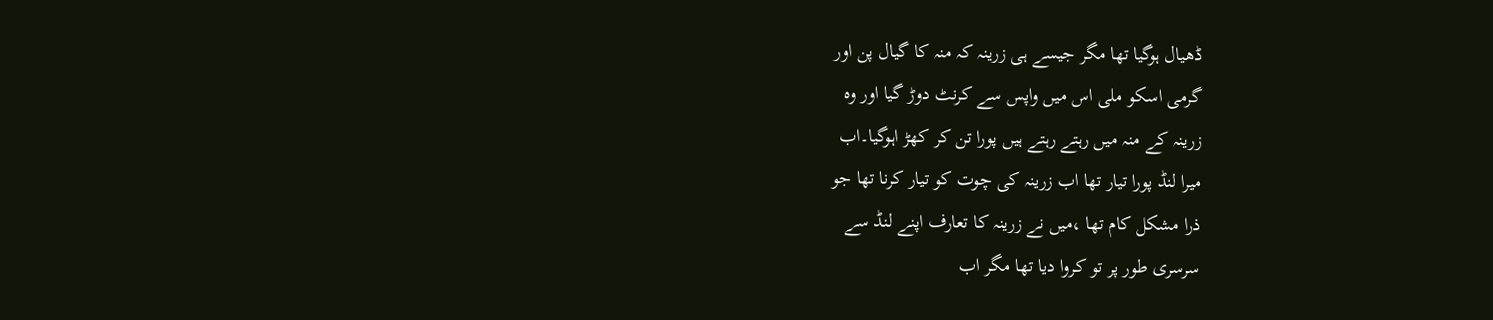ڈھیال ہوگیا تھا مگر جیسے ہی زرینہ کہ منہ کا گیال پن اور
گرمی اسکو ملی اس میں واپس سے کرنٹ دوڑ گیا اور وہ
زرینہ کے منہ میں رہتے رہتے ہیں پورا تن کر کھڑ اہوگیا۔اب
میرا لنڈ پورا تیار تھا اب زرینہ کی چوت کو تیار کرنا تھا جو
ذرا مشکل کام تھا ،میں نے زرینہ کا تعارف اپنے لنڈ سے
سرسری طور پر تو کروا دیا تھا مگر اب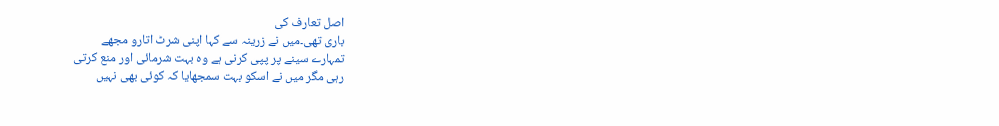اصل تعارف کی
باری تھی۔میں نے زرینہ سے کہا اپنی شرٹ اتارو مجھے
تمہارے سینے پر پپی کرنی ہے وہ بہت شرمائی اور منع کرتی
رہی مگر میں نے اسکو بہت سمجھایا کہ کوئی بھی نہیں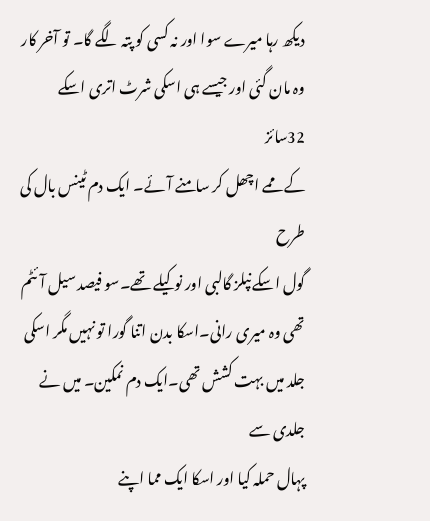دیکھ رہا میرے سوا اور نہ کسی کو پتہ لگے گا۔ تو آخر کار
وہ مان گئی اور جیسے ہی اسکی شرٹ اتری اسکے  32سائز
کے ممے اچھل کر سامنے آئے۔ ایک دم ٹینس بال کی طرح
گول اسکے نپلز گالبی اور نوکیلے تھے۔سو فیصد سیل آئٹم
تھی وہ میری رانی۔اسکا بدن اتنا گورا تو نہیں مگر اسکی
جلد میں بہت کشش تھی۔ایک دم نمکین۔ میں نے جلدی سے
پہال حملہ کیا اور اسکا ایک مما اپنے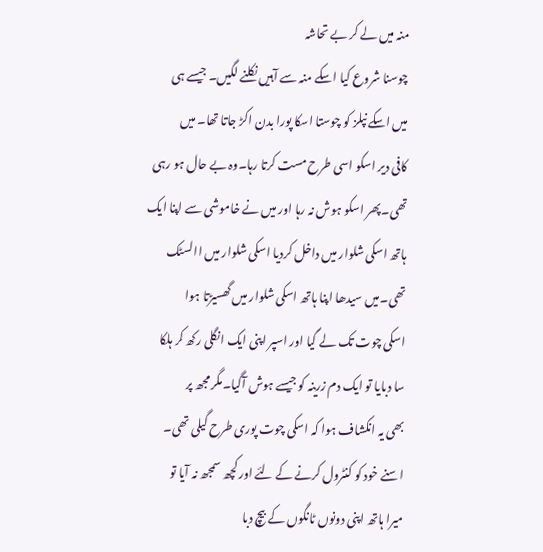منہ میں لے کر بے تحاشہ
چوسنا شروع کیا اسکے منہ سے آہیں نکلنے لگیں۔ جیسے ہی
میں اسکے نپلز کو چوستا اسکا پورا بدن اکڑ جاتا تھا۔ میں
کافی دیر اسکو اسی طرح مست کرتا رہا۔وہ بے حال ہو رہی
تھی۔پھر اسکو ہوش نہ رہا اور میں نے خاموشی سے اپنا ایک
ہاتھ اسکی شلوار میں داخل کردیا اسکی شلوار میں االسٹک
تھی۔میں سیدھا اپنا ہاتھ اسکی شلوار میں گھسیڑتا ہوا
اسکی چوت تک لے گیا اور اسپر اپنی ایک انگلی رکھ کر ہلکا
سا دبایا تو ایک دم زرینہ کو جیسے ہوش آگیا۔مگر مجھ پر
بھی یہ انکشاف ہوا کہ اسکی چوت پوری طرح گیلی تھی۔
اسنے خود کو کنٹرول کرنے کے لئے اور کچھ سمجھ نہ آیا تو
میرا ہاتھ اپنی دونوں ٹانگوں کے بیچ دبا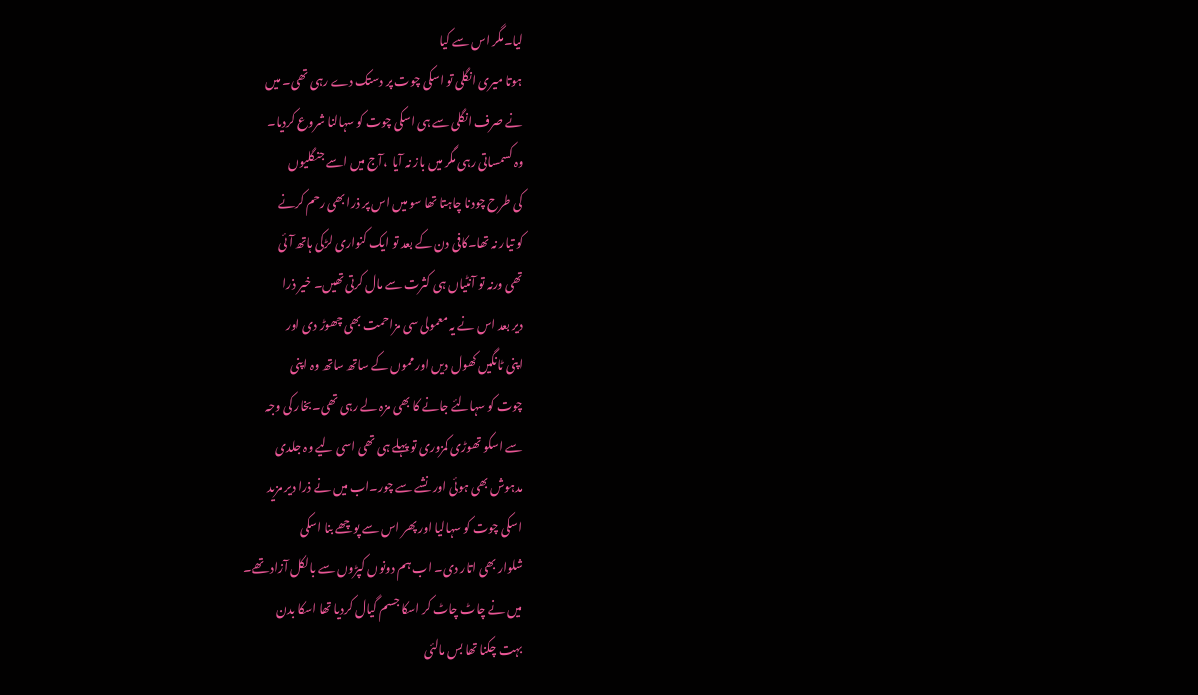لیا۔مگر اس سے کیا
ہوتا میری انگلی تو اسکی چوت پر دستک دے رہی تھی۔ میں
نے صرف انگلی سے ہی اسکی چوت کو سہالنا شروع کردیا۔
وہ کسمساتی رہی مگر میں باز نہ آیا  ،آج میں اسے جنگلیوں
کی طرح چودنا چاہتا تھا سو میں اس پر ذرا بھی رحم کرنے
کو تیار نہ تھا۔کافی دن کے بعد تو ایک کنواری لڑکی ہاتھ آئی
تھی ورنہ تو آنٹیاں ہی کثرت سے مال کرتی تھیں۔ خیر ذرا
دیر بعد اس نے یہ معمولی سی مزاحمت بھی چھوڑ دی اور
اپنی ٹانگیں کھول دیں اور مموں کے ساتھ ساتھ وہ اپنی
چوت کو سہالئے جانے کا بھی مزہ لے رہی تھی۔بخار کی وجہ
سے اسکو تھوڑی کمزوری تو پہلے ہی تھی اسی لیے وہ جلدی
مدہوش بھی ہوئی اور نشے سے چور۔اب میں نے ذرا دیر مزید
اسکی چوت کو سہالیا اور پھر اس سے پوچھے بنا اسکی
شلوار بھی اتار دی۔ اب ہم دونوں کپڑوں سے بالکل آزاد تھے۔
میں نے چاٹ چاٹ کر اسکا جسم گیال کردیا تھا اسکا بدن
بہت چکنا تھا بس مالئی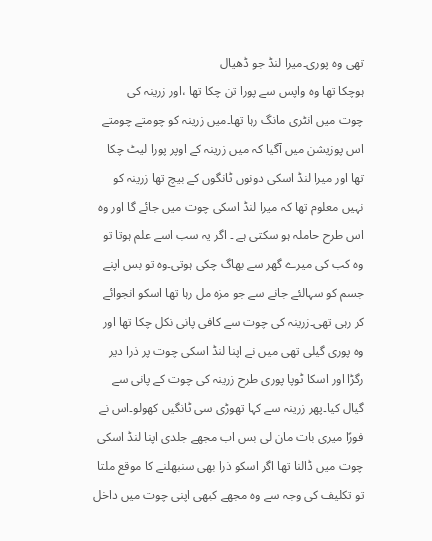تھی وہ پوری۔میرا لنڈ جو ڈھیال
ہوچکا تھا وہ واپس سے پورا تن چکا تھا ،اور زرینہ کی
چوت میں انٹری مانگ رہا تھا۔میں زرینہ کو چومتے چومتے
اس پوزیشن میں آگیا کہ میں زرینہ کے اوپر پورا لیٹ چکا
تھا اور میرا لنڈ اسکی دونوں ٹانگوں کے بیچ تھا زرینہ کو
نہیں معلوم تھا کہ میرا لنڈ اسکی چوت میں جائے گا اور وہ
اس طرح حاملہ ہو سکتی ہے ۔ اگر یہ سب اسے علم ہوتا تو
وہ کب کی میرے گھر سے بھاگ چکی ہوتی۔وہ تو بس اپنے
جسم کو سہالئے جانے سے جو مزہ مل رہا تھا اسکو انجوائے
کر رہی تھی۔زرینہ کی چوت سے کافی پانی نکل چکا تھا اور
وہ پوری گیلی تھی میں نے اپنا لنڈ اسکی چوت پر ذرا دیر
رگڑا اور اسکا ٹوپا پوری طرح زرینہ کی چوت کے پانی سے
گیال کیا۔پھر زرینہ سے کہا تھوڑی سی ٹانگیں کھولو۔اس نے
فورًا میری بات مان لی بس اب مجھے جلدی اپنا لنڈ اسکی
چوت میں ڈالنا تھا اگر اسکو ذرا بھی سنبھلنے کا موقع ملتا
تو تکلیف کی وجہ سے وہ مجھے کبھی اپنی چوت میں داخل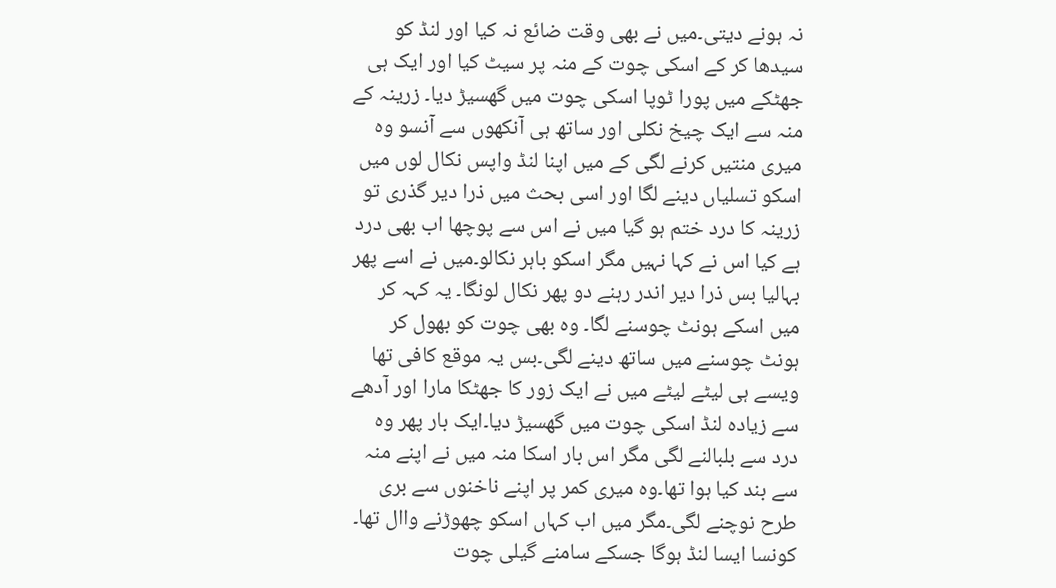نہ ہونے دیتی۔میں نے بھی وقت ضائع نہ کیا اور لنڈ کو
سیدھا کر کے اسکی چوت کے منہ پر سیٹ کیا اور ایک ہی
جھٹکے میں پورا ٹوپا اسکی چوت میں گھسیڑ دیا۔ زرینہ کے
منہ سے ایک چیخ نکلی اور ساتھ ہی آنکھوں سے آنسو وہ
میری منتیں کرنے لگی کے میں اپنا لنڈ واپس نکال لوں میں
اسکو تسلیاں دینے لگا اور اسی بحث میں ذرا دیر گذری تو
زرینہ کا درد ختم ہو گیا میں نے اس سے پوچھا اب بھی درد
ہے کیا اس نے کہا نہیں مگر اسکو باہر نکالو۔میں نے اسے پھر
بہالیا بس ذرا دیر اندر رہنے دو پھر نکال لونگا۔ یہ کہہ کر
میں اسکے ہونٹ چوسنے لگا۔ وہ بھی چوت کو بھول کر
ہونٹ چوسنے میں ساتھ دینے لگی۔بس یہ موقع کافی تھا
ویسے ہی لیٹے لیٹے میں نے ایک زور کا جھٹکا مارا اور آدھے
سے زیادہ لنڈ اسکی چوت میں گھسیڑ دیا۔ایک بار پھر وہ
درد سے بلبالنے لگی مگر اس بار اسکا منہ میں نے اپنے منہ
سے بند کیا ہوا تھا۔وہ میری کمر پر اپنے ناخنوں سے بری
طرح نوچنے لگی۔مگر میں اب کہاں اسکو چھوڑنے واال تھا۔
کونسا ایسا لنڈ ہوگا جسکے سامنے گیلی چوت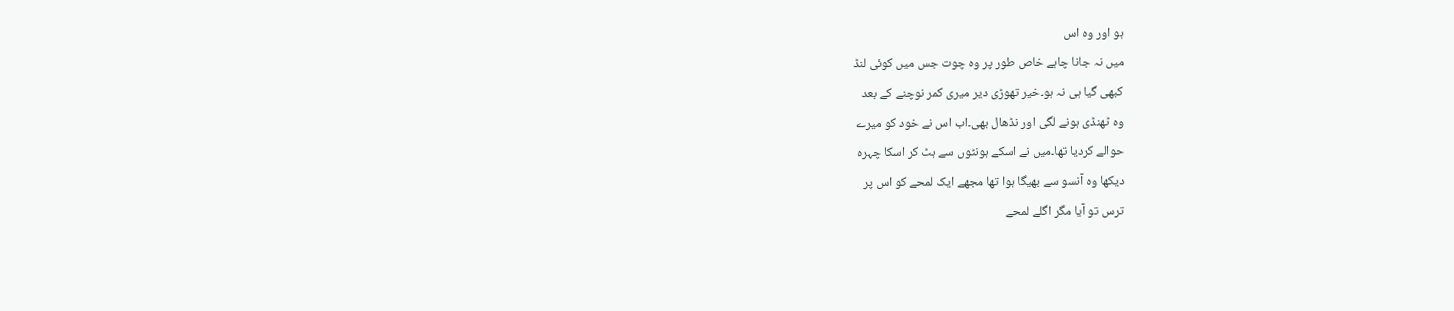ہو اور وہ اس
میں نہ جانا چاہے خاص طور پر وہ چوت جس میں کوئی لنڈ
کبھی گیا ہی نہ ہو۔خیر تھوڑی دیر میری کمر نوچنے کے بعد
وہ ٹھنڈی ہونے لگی اور نڈھال بھی۔اب اس نے خود کو میرے
حوالے کردیا تھا۔میں نے اسکے ہونٹوں سے ہٹ کر اسکا چہرہ
دیکھا وہ آنسو سے بھیگا ہوا تھا مجھے ایک لمحے کو اس پر
ترس تو آیا مگر اگلے لمحے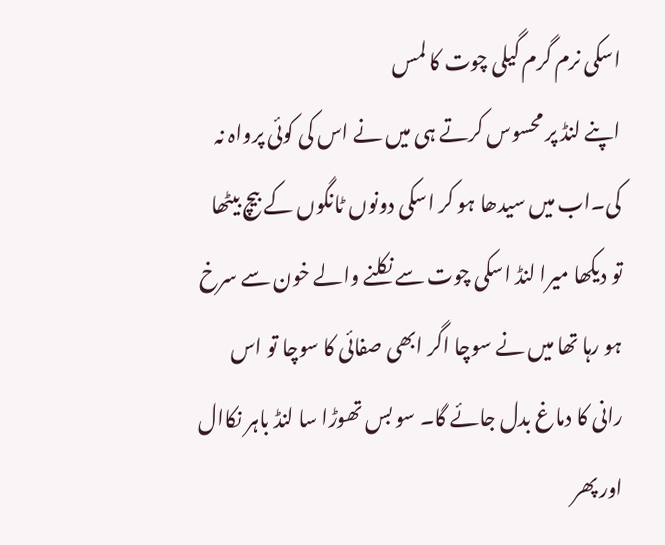اسکی نرم گرم گیلی چوت کا لمس
اپنے لنڈ پر محسوس کرتے ہی میں نے اس کی کوئی پرواہ نہ
کی۔اب میں سیدھا ہو کر اسکی دونوں ٹانگوں کے بیچ بیٹھا
تو دیکھا میرا لنڈ اسکی چوت سے نکلنے والے خون سے سرخ
ہو رہا تھا میں نے سوچا اگر ابھی صفائی کا سوچا تو اس
رانی کا دماغ بدل جائے گا۔ سو بس تھوڑا سا لنڈ باہر نکاال
اور پھر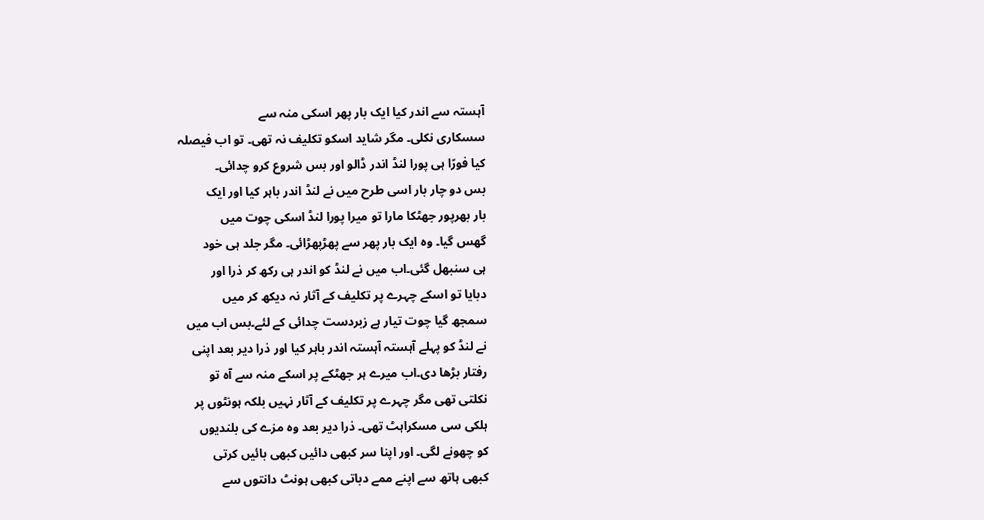آہستہ سے اندر کیا ایک بار پھر اسکی منہ سے
سسکاری نکلی۔ مگر شاید اسکو تکلیف نہ تھی۔ تو اب فیصلہ
کیا فورًا ہی پورا لنڈ اندر ڈالو اور بس شروع کرو چدائی۔
بس دو چار بار اسی طرح میں نے لنڈ اندر باہر کیا اور ایک
بار بھرپور جھٹکا مارا تو میرا پورا لنڈ اسکی چوت میں
گھس گیا۔ وہ ایک بار پھر سے پھڑپھڑائی۔ مگر جلد ہی خود
ہی سنبھل گئی۔اب میں نے لنڈ کو اندر ہی رکھ کر ذرا اور
دبایا تو اسکے چہرے پر تکلیف کے آثار نہ دیکھ کر میں
سمجھ گیا چوت تیار ہے زبردست چدائی کے لئے۔بس اب میں
نے لنڈ کو پہلے آہستہ آہستہ اندر باہر کیا اور ذرا دیر بعد اپنی
رفتار بڑھا دی۔اب میرے ہر جھٹکے پر اسکے منہ سے آہ تو
نکلتی تھی مگر چہرے پر تکلیف کے آثار نہیں بلکہ ہونٹوں پر
ہلکی سی مسکراہٹ تھی۔ ذرا دیر بعد وہ مزے کی بلندیوں
کو چھونے لگی۔ اور اپنا سر کبھی دائیں کبھی بائیں کرتی
کبھی ہاتھ سے اپنے ممے دباتی کبھی ہونٹ دانتوں سے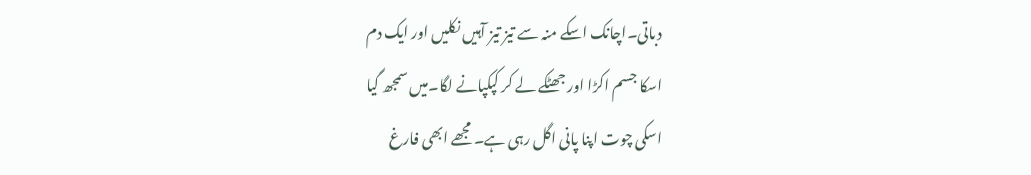دباتی۔اچانک اسکے منہ سے تیز تیز آہیں نکلیں اور ایک دم
اسکا جسم اکڑا اور جھٹکے لے کر کپکپانے لگا۔میں سمجھ گیا
اسکی چوت اپنا پانی اگل رہی ہے۔ مجھے ابھی فارغ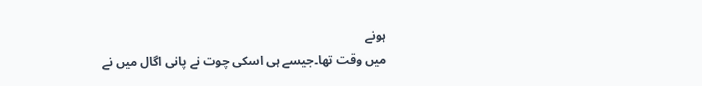ہونے
میں وقت تھا۔جیسے ہی اسکی چوت نے پانی اگال میں نے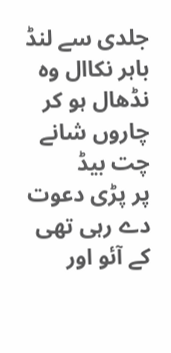جلدی سے لنڈ باہر نکاال وہ نڈھال ہو کر چاروں شانے چت بیڈ
پر پڑی دعوت دے رہی تھی کے آئو اور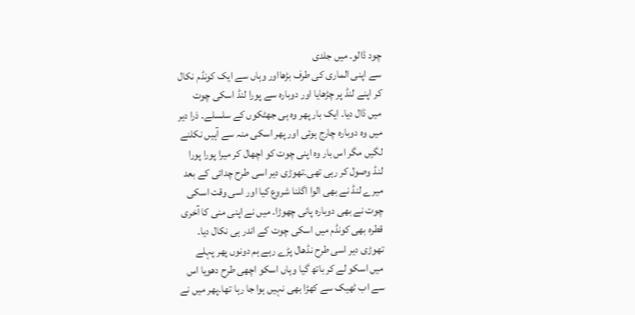چود ڈالو۔ میں جلدی
سے اپنی الماری کی طرف بڑھااور وہاں سے ایک کونڈم نکال
کر اپنے لنڈ پر چڑھایا اور دوبارہ سے پورا لنڈ اسکی چوت
میں ڈال دیا۔ ایک بار پھر وہ ہی جھٹکوں کے سلسلے۔ ذرا دیر
میں وہ دوبارہ چارج ہوئی اور پھر اسکی منہ سے آہیں نکلنے
لگیں مگر اس بار وہ اپنی چوت کو اچھال کر میرا پورا پورا
لنڈ وصول کر رہی تھی۔تھوڑی دیر اسی طرح چدائی کے بعد
میرے لنڈ نے بھی الوا اگلنا شروع کیا اور اسی وقت اسکی
چوت نے بھی دوبارہ پانی چھوڑا۔ میں نے اپنی منی کا آخری
قطرہ بھی کونڈم میں اسکی چوت کے اندر ہی نکال دیا۔
تھوڑی دیر اسی طرح نڈھال پڑے رہے ہم دونوں پھر پہلے
میں اسکو لے کر باتھ گیا وہاں اسکو اچھی طرح دھویا اس
سے اب ٹھیک سے کھڑا بھی نہیں ہوا جا رہا تھا۔پھر میں نے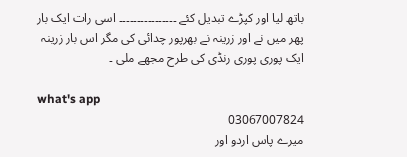باتھ لیا اور کپڑے تبدیل کئے ۔۔۔۔۔۔۔۔۔۔۔۔۔۔۔۔ اسی رات ایک بار
پھر میں نے اور زرینہ نے بھرپور چدائی کی مگر اس بار زرینہ
ایک پوری پوری رنڈی کی طرح مجھے ملی ۔

what's app
03067007824
میرے پاس اردو اور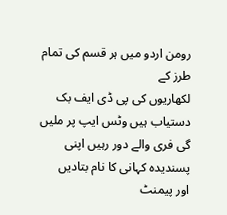رومن اردو میں ہر قسم کی تمام طرز کے
لکھاریوں کی پی ڈی ایف بک دستیاب ہیں وٹس ایپ پر ملیں
گی فری والے دور رہیں اپنی پسندیدہ کہانی کا نام بتادیں
اور پیمنٹ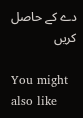دے کے حاصل کریں

You might also like